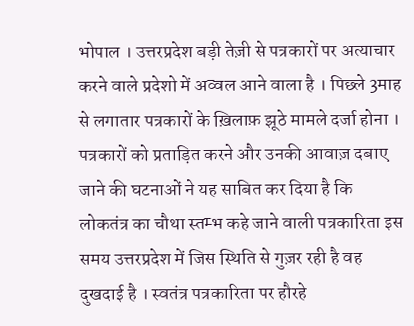भोपाल । उत्तरप्रदेश बड़ी तेज़ी से पत्रकारों पर अत्याचार करने वाले प्रदेशो में अव्वल आने वाला है । पिछ्ले 3माह से लगातार पत्रकारों के ख़िलाफ़ झूठे मामले दर्जा होना । पत्रकारों को प्रताड़ित करने और उनकी आवाज़ दबाए जाने की घटनाओं ने यह साबित कर दिया है कि लोकतंत्र का चौथा स्तम्भ कहे जाने वाली पत्रकारिता इस समय उत्तरप्रदेश में जिस स्थिति से गुज़र रही है वह दुखदाई है । स्वतंत्र पत्रकारिता पर हौरहे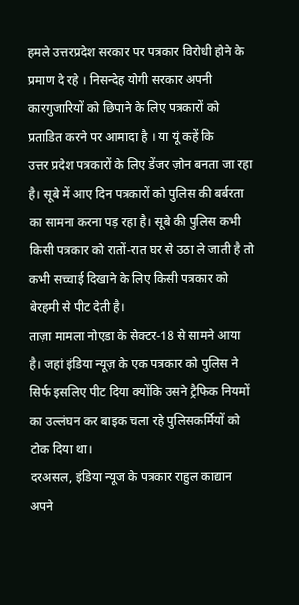हमले उत्तरप्रदेश सरकार पर पत्रकार विरोधी होने के प्रमाण दे रहे । निसन्देह योगी सरकार अपनी कारगुजारियों को छिपाने के लिए पत्रकारों को प्रताडित करने पर आमादा है । या यूं कहें कि
उत्तर प्रदेश पत्रकारों के लिए डेंजर ज़ोन बनता जा रहा है। सूबे में आए दिन पत्रकारों को पुलिस की बर्बरता का सामना करना पड़ रहा है। सूबे की पुलिस कभी किसी पत्रकार को रातों-रात घर से उठा ले जाती है तो कभी सच्चाई दिखाने के लिए किसी पत्रकार को बेरहमी से पीट देती है।
ताज़ा मामला नोएडा के सेक्टर-18 से सामने आया है। जहां इंडिया न्यूज़ के एक पत्रकार को पुलिस ने सिर्फ इसलिए पीट दिया क्योंकि उसने ट्रैफिक नियमों का उल्लंघन कर बाइक चला रहे पुलिसकर्मियों को टोक दिया था।
दरअसल, इंडिया न्यूज के पत्रकार राहुल काद्यान अपने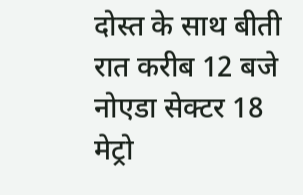दोस्त के साथ बीती रात करीब 12 बजे नोएडा सेक्टर 18 मेट्रो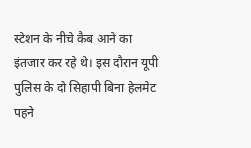स्टेशन के नीचे कैब आने का इंतजार कर रहे थे। इस दौरान यूपी पुलिस के दो सिहापी बिना हेलमेट पहने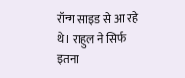रॉन्ग साइड से आ रहे थे। राहुल ने सिर्फ इतना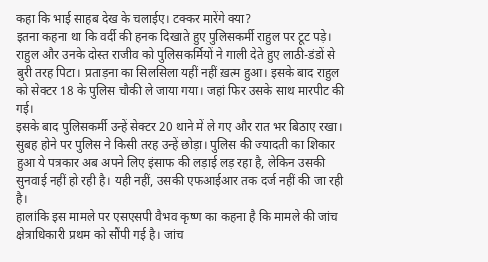कहा कि भाई साहब देख के चलाईए। टक्कर मारेंगे क्या?
इतना कहना था कि वर्दी की हनक दिखाते हुए पुलिसकर्मी राहुल पर टूट पड़े। राहुल और उनके दोस्त राजीव को पुलिसकर्मियों ने गाली देते हुए लाठी-डंडों से बुरी तरह पिटा। प्रताड़ना का सिलसिला यहीं नहीं ख़त्म हुआ। इसके बाद राहुल को सेक्टर 18 के पुलिस चौकी ले जाया गया। जहां फिर उसके साथ मारपीट की गई।
इसके बाद पुलिसकर्मी उन्हें सेक्टर 20 थाने में ले गए और रात भर बिठाए रखा। सुबह होने पर पुलिस ने किसी तरह उन्हें छोड़ा। पुलिस की ज्यादती का शिकार हुआ ये पत्रकार अब अपने लिए इंसाफ की लड़ाई लड़ रहा है, लेकिन उसकी सुनवाई नहीं हो रही है। यही नहीं, उसकी एफआईआर तक दर्ज नहीं की जा रही है।
हालांकि इस मामले पर एसएसपी वैभव कृष्ण का कहना है कि मामले की जांच क्षेत्राधिकारी प्रथम को सौंपी गई है। जांच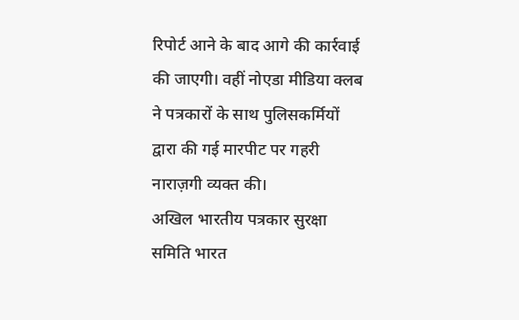रिपोर्ट आने के बाद आगे की कार्रवाई की जाएगी। वहीं नोएडा मीडिया क्लब ने पत्रकारों के साथ पुलिसकर्मियों द्वारा की गई मारपीट पर गहरी नाराज़गी व्यक्त की।
अखिल भारतीय पत्रकार सुरक्षा समिति भारत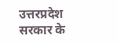उत्तरप्रदेश सरकार के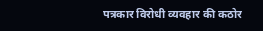पत्रकार विरोधी व्यवहार की कठोर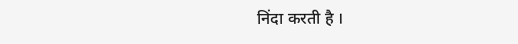निंदा करती है ।